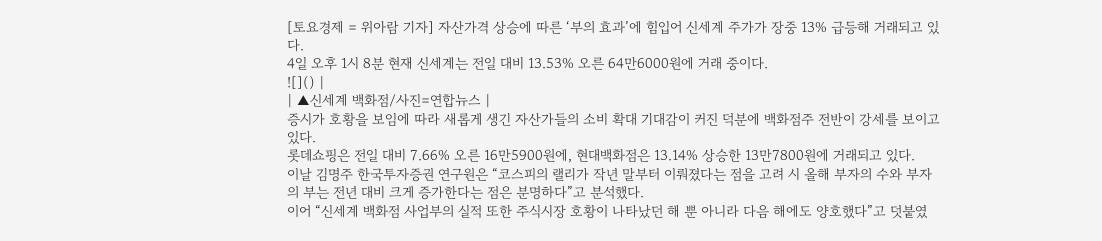[토요경제 = 위아람 기자] 자산가격 상승에 따른 ‘부의 효과’에 힘입어 신세계 주가가 장중 13% 급등해 거래되고 있다.
4일 오후 1시 8분 현재 신세계는 전일 대비 13.53% 오른 64만6000원에 거래 중이다.
![]() |
| ▲신세계 백화점/사진=연합뉴스 |
증시가 호황을 보임에 따라 새롭게 생긴 자산가들의 소비 확대 기대감이 커진 덕분에 백화점주 전반이 강세를 보이고 있다.
롯데쇼핑은 전일 대비 7.66% 오른 16만5900원에, 현대백화점은 13.14% 상승한 13만7800원에 거래되고 있다.
이날 김명주 한국투자증권 연구원은 “코스피의 랠리가 작년 말부터 이뤄졌다는 점을 고려 시 올해 부자의 수와 부자의 부는 전년 대비 크게 증가한다는 점은 분명하다”고 분석했다.
이어 “신세계 백화점 사업부의 실적 또한 주식시장 호황이 나타났던 해 뿐 아니라 다음 해에도 양호했다”고 덧붙였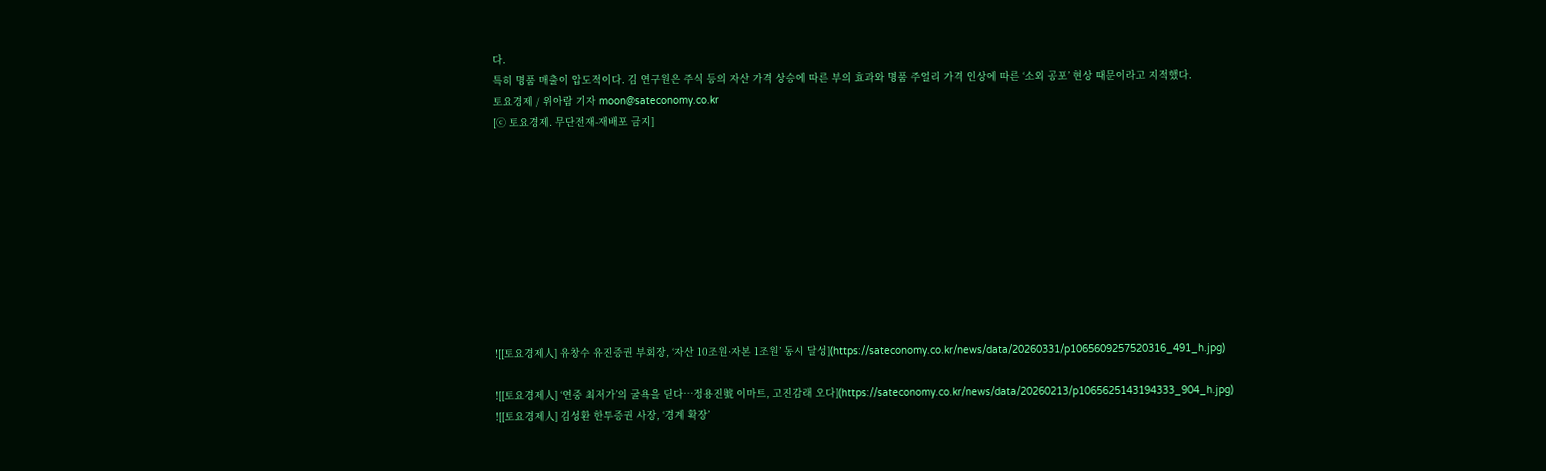다.
특히 명품 매출이 압도적이다. 김 연구원은 주식 등의 자산 가격 상승에 따른 부의 효과와 명품 주얼리 가격 인상에 따른 ‘소외 공포’ 현상 때문이라고 지적했다.
토요경제 / 위아람 기자 moon@sateconomy.co.kr
[ⓒ 토요경제. 무단전재-재배포 금지]










![[토요경제人] 유창수 유진증권 부회장, ‘자산 10조원·자본 1조원’ 동시 달성](https://sateconomy.co.kr/news/data/20260331/p1065609257520316_491_h.jpg)

![[토요경제人] ‘연중 최저가’의 굴욕을 딛다…정용진號 이마트, 고진감래 오다](https://sateconomy.co.kr/news/data/20260213/p1065625143194333_904_h.jpg)
![[토요경제人] 김성환 한투증권 사장, ‘경계 확장’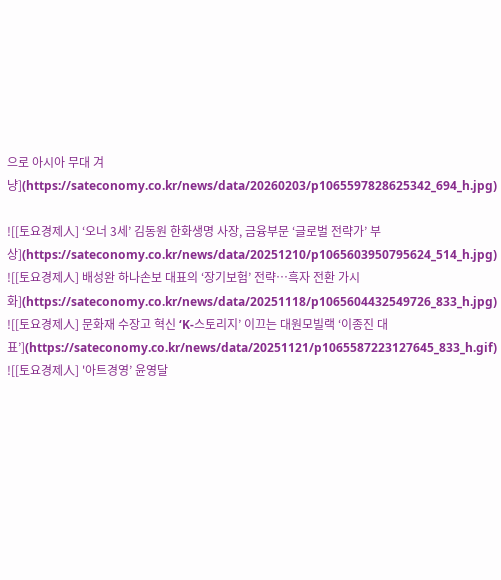으로 아시아 무대 겨냥](https://sateconomy.co.kr/news/data/20260203/p1065597828625342_694_h.jpg)

![[토요경제人] ‘오너 3세’ 김동원 한화생명 사장, 금융부문 ‘글로벌 전략가’ 부상](https://sateconomy.co.kr/news/data/20251210/p1065603950795624_514_h.jpg)
![[토요경제人] 배성완 하나손보 대표의 ‘장기보험’ 전략…흑자 전환 가시화](https://sateconomy.co.kr/news/data/20251118/p1065604432549726_833_h.jpg)
![[토요경제人] 문화재 수장고 혁신 ‘K-스토리지’ 이끄는 대원모빌랙 ‘이종진 대표’](https://sateconomy.co.kr/news/data/20251121/p1065587223127645_833_h.gif)
![[토요경제人] '아트경영’ 윤영달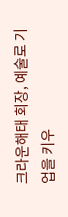크라운해태 회장, 예술로 기업을 키우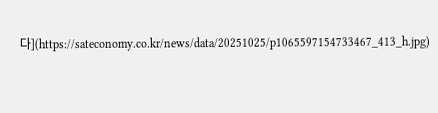다](https://sateconomy.co.kr/news/data/20251025/p1065597154733467_413_h.jpg)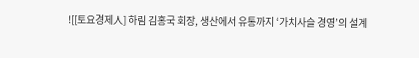![[토요경제人] 하림 김홍국 회장, 생산에서 유통까지 ‘가치사슬 경영’의 설계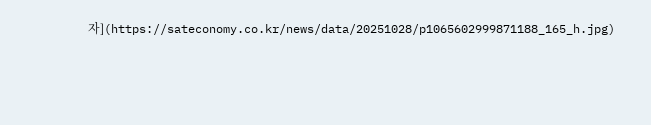자](https://sateconomy.co.kr/news/data/20251028/p1065602999871188_165_h.jpg)